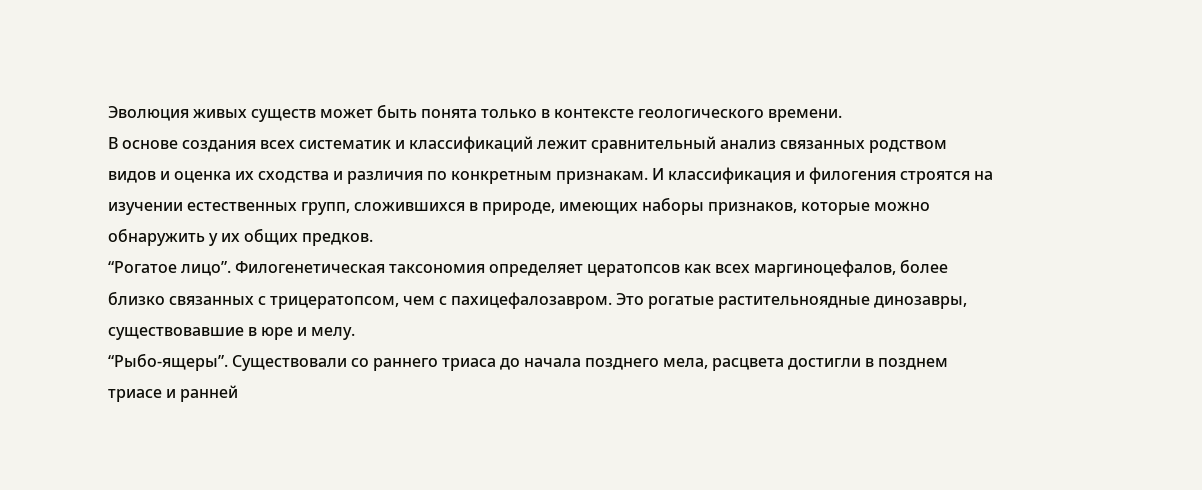Эволюция живых существ может быть понята только в контексте геологического времени.
В основе создания всех систематик и классификаций лежит сравнительный анализ связанных родством видов и оценка их сходства и различия по конкретным признакам. И классификация и филогения строятся на изучении естественных групп, сложившихся в природе, имеющих наборы признаков, которые можно обнаружить у их общих предков.
“Рогатое лицо”. Филогенетическая таксономия определяет цератопсов как всех маргиноцефалов, более близко связанных с трицератопсом, чем с пахицефалозавром. Это рогатые растительноядные динозавры, существовавшие в юре и мелу.
“Рыбо-ящеры”. Существовали со раннего триаса до начала позднего мела, расцвета достигли в позднем триасе и ранней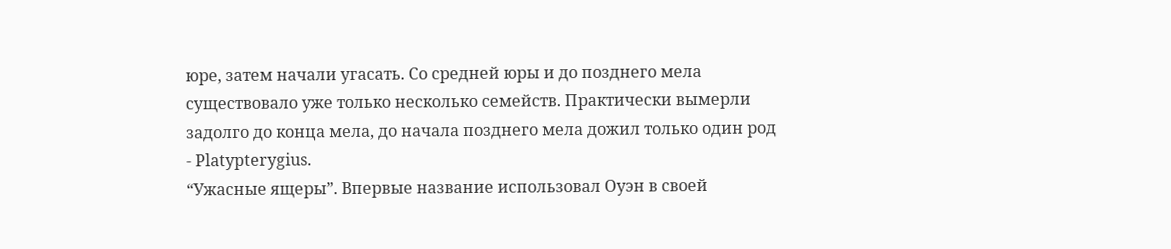юре, затем начали угасать. Со средней юры и до позднего мела существовало уже только несколько семейств. Практически вымерли задолго до конца мела, до начала позднего мела дожил только один род - Platypterygius.
“Ужасные ящеры”. Впервые название использовал Оуэн в своей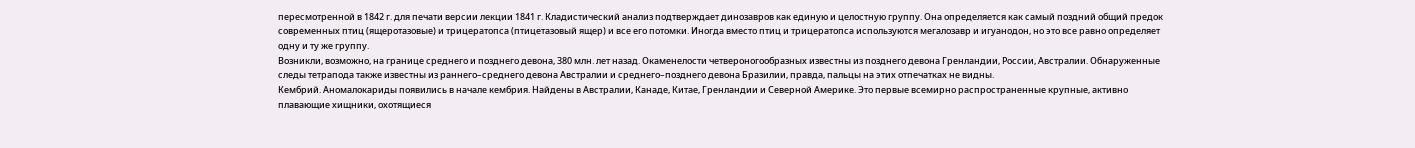пересмотренной в 1842 г. для печати версии лекции 1841 г. Кладистический анализ подтверждает динозавров как единую и целостную группу. Она определяется как самый поздний общий предок современных птиц (ящеротазовые) и трицератопса (птицетазовый ящер) и все его потомки. Иногда вместо птиц и трицератопса используются мегалозавр и игуанодон, но это все равно определяет одну и ту же группу.
Возникли, возможно, на границе среднего и позднего девона, 380 млн. лет назад. Окаменелости четвероногообразных известны из позднего девона Гренландии, России, Австралии. Обнаруженные следы тетрапода также известны из раннего–среднего девона Австралии и среднего–позднего девона Бразилии, правда, пальцы на этих отпечатках не видны.
Кембрий. Аномалокариды появились в начале кембрия. Найдены в Австралии, Канаде, Китае, Гренландии и Северной Америке. Это первые всемирно распространенные крупные, активно плавающие хищники, охотящиеся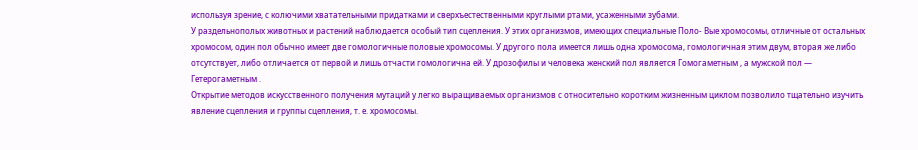используя зрение, с колючими хватательными придатками и сверхъестественными круглыми ртами, усаженными зубами.
У раздельнополых животных и растений наблюдается особый тип сцепления. У этих организмов, имеющих специальные Поло- Вые хромосомы, отличные от остальных хромосом, один пол обычно имеет две гомологичные половые хромосомы. У другого пола имеется лишь одна хромосома, гомологичная этим двум, вторая же либо отсутствует, либо отличается от первой и лишь отчасти гомологична ей. У дрозофилы и человека женский пол является Гомогаметным , а мужской пол — Гетерогаметным .
Открытие методов искусственного получения мутаций у легко выращиваемых организмов с относительно коротким жизненным циклом позволило тщательно изучить явление сцепления и группы сцепления, т. е. хромосомы.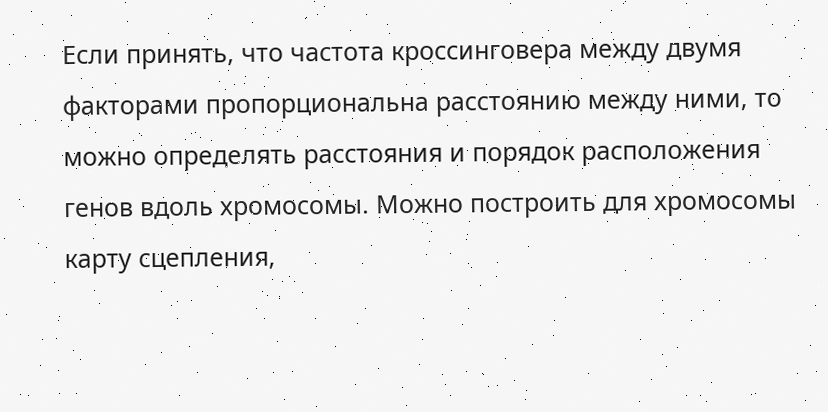Если принять, что частота кроссинговера между двумя факторами пропорциональна расстоянию между ними, то можно определять расстояния и порядок расположения генов вдоль хромосомы. Можно построить для хромосомы карту сцепления,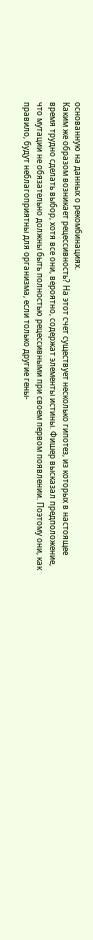основанную на данных о рекомбинациях.
Каким же образом возникает рецессивность? На этот счет существует несколько гипотез, из которых в настоящее время трудно сделать выбор, хотя все они, вероятно, содержат элементы истины. Фишер высказал предположение, что мутации не обязательно должны быть полностью рецессивными при своем первом появлении. Поэтому они, как правило, будут неблагоприятны для организма, если только другие гены-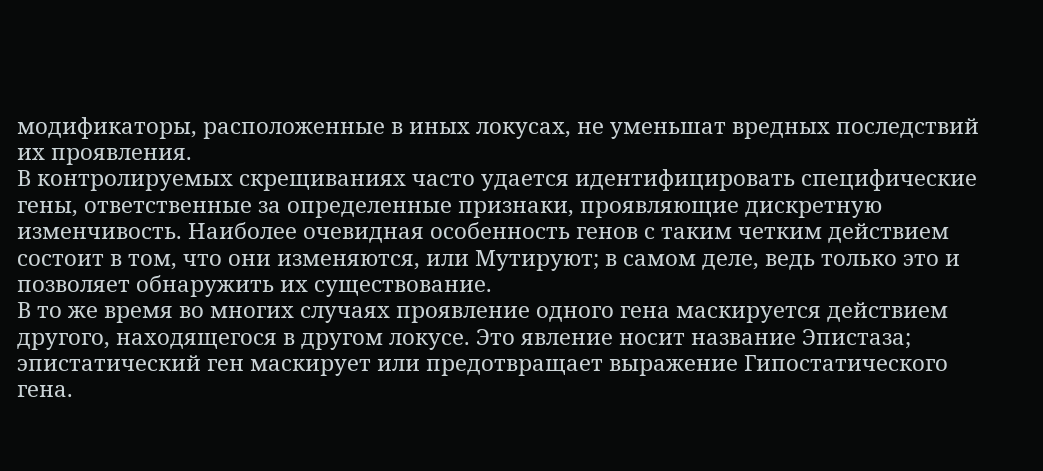модификаторы, расположенные в иных локусах, не уменьшат вредных последствий их проявления.
В контролируемых скрещиваниях часто удается идентифицировать специфические гены, ответственные за определенные признаки, проявляющие дискретную изменчивость. Наиболее очевидная особенность генов с таким четким действием состоит в том, что они изменяются, или Мутируют; в самом деле, ведь только это и позволяет обнаружить их существование.
В то же время во многих случаях проявление одного гена маскируется действием другого, находящегося в другом локусе. Это явление носит название Эпистаза; эпистатический ген маскирует или предотвращает выражение Гипостатического гена.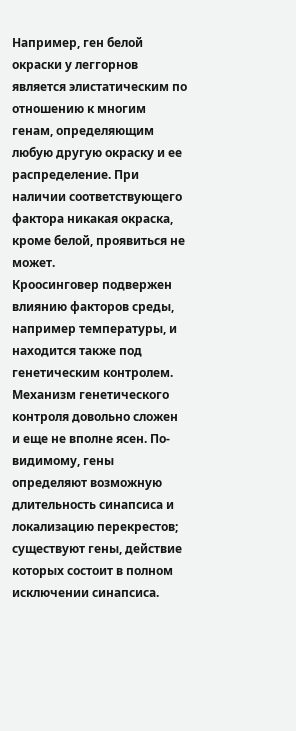Например, ген белой окраски у леггорнов является элистатическим по отношению к многим генам, определяющим любую другую окраску и ее распределение. При наличии соответствующего фактора никакая окраска, кроме белой, проявиться не может.
Кроосинговер подвержен влиянию факторов среды, например температуры, и находится также под генетическим контролем. Механизм генетического контроля довольно сложен и еще не вполне ясен. По-видимому, гены определяют возможную длительность синапсиса и локализацию перекрестов; существуют гены, действие которых состоит в полном исключении синапсиса.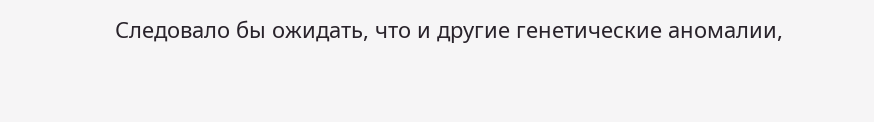Следовало бы ожидать, что и другие генетические аномалии,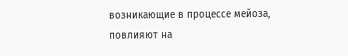возникающие в процессе мейоза, повлияют на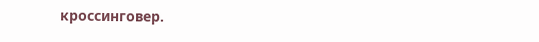кроссинговер.